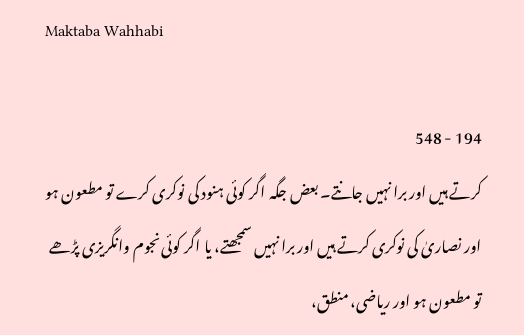Maktaba Wahhabi

194 - 548
کرتے ہیں اور برا نہیں جانتے۔ بعض جگہ اگر کوئی ہنود کی نوکری کرے تو مطعون ہو اور نصاریٰ کی نوکری کرتے ہیں اور برا نہیں سمجھتے، یا اگر کوئی نجوم وانگریزی پڑھے تو مطعون ہو اور ریاضی، منطق،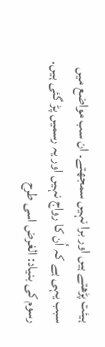ہیئت پڑھتے ہیں اور برا نہیں سمجھتے۔ ان سب مواضع میں سبب یہی ہے کہ اُن کا رواج نہیں اور یہ رسمیں پڑ گئی ہیں۔ رسوم کی بنیاد: الغرض اسی طرح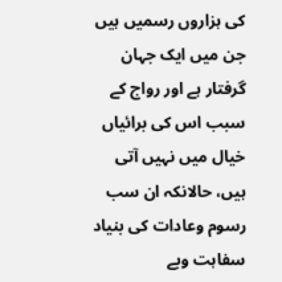کی ہزاروں رسمیں ہیں جن میں ایک جہان گرفتار ہے اور رواج کے سبب اس کی برائیاں خیال میں نہیں آتی ہیں، حالانکہ ان سب رسوم وعادات کی بنیاد سفاہت وبے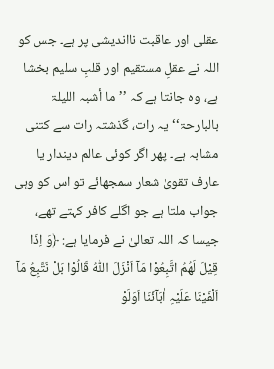عقلی اور عاقبت نااندیشی پر ہے۔ جس کو اللہ نے عقلِ مستقیم اور قلبِ سلیم بخشا ہے، وہ جانتا ہے کہ ’’ما أشبہ اللیلۃ بالبارحۃ‘‘ یہ رات، گذشتہ رات سے کتنی مشابہ ہے۔ پھر اگر کوئی عالم دیندار یا عارف تقویٰ شعار سمجھائے تو اس کو وہی جواب ملتا ہے جو اگلے کافر کہتے تھے، جیسا کہ اللہ تعالیٰ نے فرمایا ہے: ﴿وَ اِذَا قِیْلَ لَھُمُ اتَّبِعُوْا مَآ اَنْزَلَ اللّٰہُ قَالُوْا بَلْ نَتَّبِعُ مَآ اَلْفَیْنَا عَلَیْہِ اٰبَآئَنَا اَوَلَوْ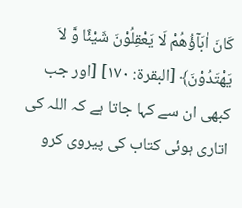کَانَ اٰبَآؤُھُمْ لَا یَعْقِلُوْنَ شَیْئًا وَّ لاَ یَھْتَدُوْنَ﴾ [البقرۃ: ۱۷۰] [اور جب کبھی ان سے کہا جاتا ہے کہ اللہ کی اتاری ہوئی کتاب کی پیروی کرو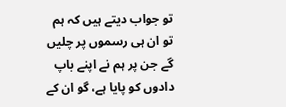تو جواب دیتے ہیں کہ ہم تو ان ہی رسموں پر چلیں گے جن پر ہم نے اپنے باپ دادوں کو پایا ہے، گو ان کے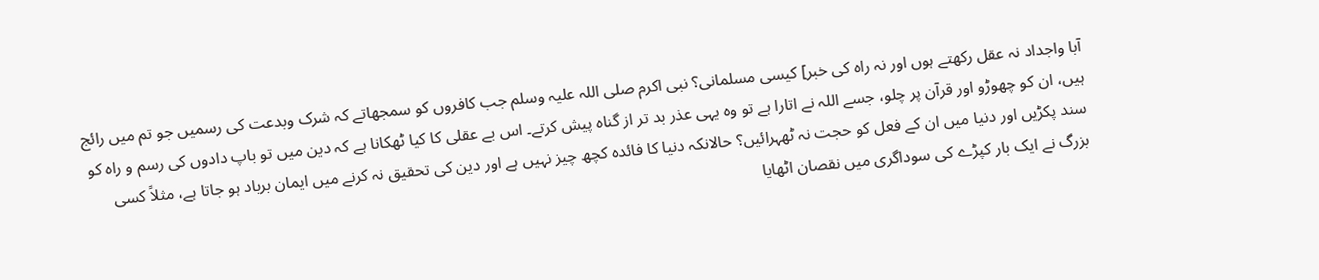آبا واجداد نہ عقل رکھتے ہوں اور نہ راہ کی خبر] کیسی مسلمانی؟ نبی اکرم صلی اللہ علیہ وسلم جب کافروں کو سمجھاتے کہ شرک وبدعت کی رسمیں جو تم میں رائج ہیں، ان کو چھوڑو اور قرآن پر چلو، جسے اللہ نے اتارا ہے تو وہ یہی عذر بد تر از گناہ پیش کرتے۔ اس بے عقلی کا کیا ٹھکانا ہے کہ دین میں تو باپ دادوں کی رسم و راہ کو سند پکڑیں اور دنیا میں ان کے فعل کو حجت نہ ٹھہرائیں؟ حالانکہ دنیا کا فائدہ کچھ چیز نہیں ہے اور دین کی تحقیق نہ کرنے میں ایمان برباد ہو جاتا ہے، مثلاً کسی بزرگ نے ایک بار کپڑے کی سوداگری میں نقصان اٹھایا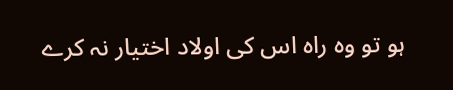ہو تو وہ راہ اس کی اولاد اختیار نہ کرے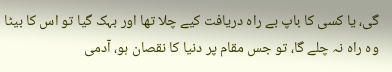گی، یا کسی کا باپ بے راہ دریافت کیے چلا تھا اور بہک گیا تو اس کا بیٹا وہ راہ نہ چلے گا، تو جس مقام پر دنیا کا نقصان ہو، آدمی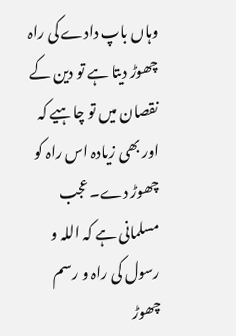وہاں باپ دادے کی راہ چھوڑ دیتا ہے تو دین کے نقصان میں تو چاہیے کہ اور بھی زیادہ اس راہ کو چھوڑ دے۔ عجب مسلمانی ہے کہ اللہ و رسول کی راہ و رسم چھوڑ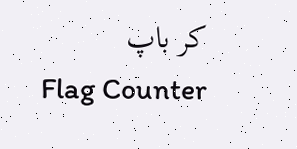کر باپ
Flag Counter